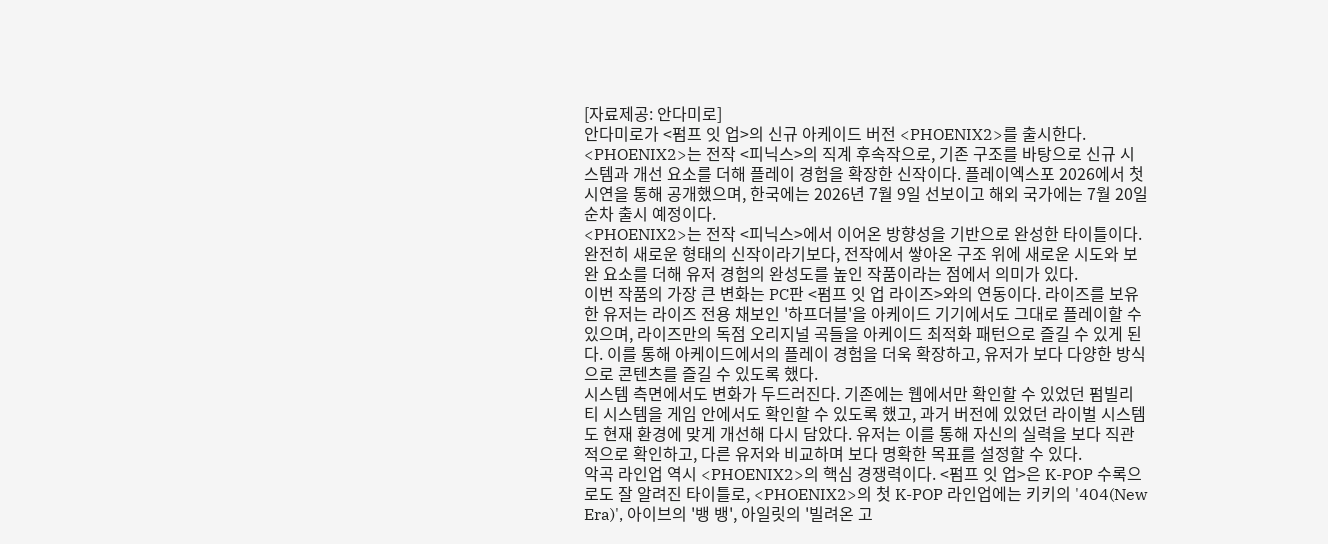[자료제공: 안다미로]
안다미로가 <펌프 잇 업>의 신규 아케이드 버전 <PHOENIX2>를 출시한다. <PHOENIX2>는 전작 <피닉스>의 직계 후속작으로, 기존 구조를 바탕으로 신규 시스템과 개선 요소를 더해 플레이 경험을 확장한 신작이다. 플레이엑스포 2026에서 첫 시연을 통해 공개했으며, 한국에는 2026년 7월 9일 선보이고 해외 국가에는 7월 20일 순차 출시 예정이다.
<PHOENIX2>는 전작 <피닉스>에서 이어온 방향성을 기반으로 완성한 타이틀이다. 완전히 새로운 형태의 신작이라기보다, 전작에서 쌓아온 구조 위에 새로운 시도와 보완 요소를 더해 유저 경험의 완성도를 높인 작품이라는 점에서 의미가 있다.
이번 작품의 가장 큰 변화는 PC판 <펌프 잇 업 라이즈>와의 연동이다. 라이즈를 보유한 유저는 라이즈 전용 채보인 '하프더블'을 아케이드 기기에서도 그대로 플레이할 수 있으며, 라이즈만의 독점 오리지널 곡들을 아케이드 최적화 패턴으로 즐길 수 있게 된다. 이를 통해 아케이드에서의 플레이 경험을 더욱 확장하고, 유저가 보다 다양한 방식으로 콘텐츠를 즐길 수 있도록 했다.
시스템 측면에서도 변화가 두드러진다. 기존에는 웹에서만 확인할 수 있었던 펌빌리티 시스템을 게임 안에서도 확인할 수 있도록 했고, 과거 버전에 있었던 라이벌 시스템도 현재 환경에 맞게 개선해 다시 담았다. 유저는 이를 통해 자신의 실력을 보다 직관적으로 확인하고, 다른 유저와 비교하며 보다 명확한 목표를 설정할 수 있다.
악곡 라인업 역시 <PHOENIX2>의 핵심 경쟁력이다. <펌프 잇 업>은 K-POP 수록으로도 잘 알려진 타이틀로, <PHOENIX2>의 첫 K-POP 라인업에는 키키의 '404(New Era)', 아이브의 '뱅 뱅', 아일릿의 '빌려온 고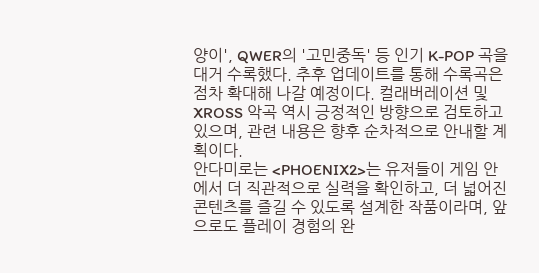양이', QWER의 '고민중독' 등 인기 K-POP 곡을 대거 수록했다. 추후 업데이트를 통해 수록곡은 점차 확대해 나갈 예정이다. 컬래버레이션 및 XROSS 악곡 역시 긍정적인 방향으로 검토하고 있으며, 관련 내용은 향후 순차적으로 안내할 계획이다.
안다미로는 <PHOENIX2>는 유저들이 게임 안에서 더 직관적으로 실력을 확인하고, 더 넓어진 콘텐츠를 즐길 수 있도록 설계한 작품이라며, 앞으로도 플레이 경험의 완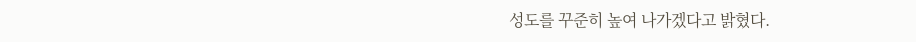성도를 꾸준히 높여 나가겠다고 밝혔다.